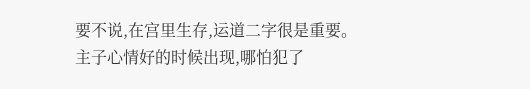要不说,在宫里生存,运道二字很是重要。
主子心情好的时候出现,哪怕犯了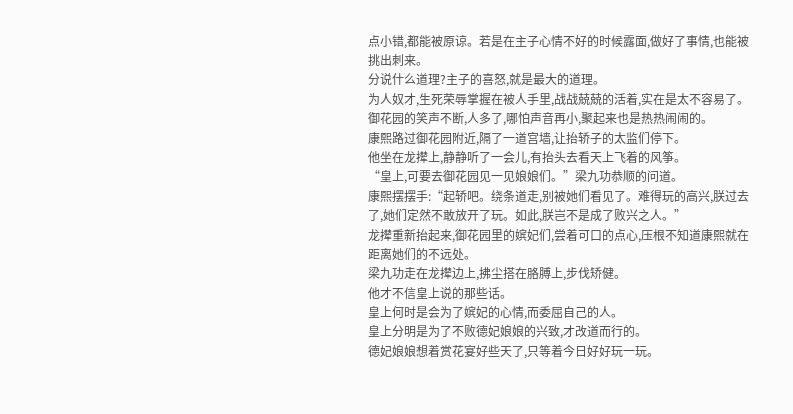点小错,都能被原谅。若是在主子心情不好的时候露面,做好了事情,也能被挑出刺来。
分说什么道理?主子的喜怒,就是最大的道理。
为人奴才,生死荣辱掌握在被人手里,战战兢兢的活着,实在是太不容易了。
御花园的笑声不断,人多了,哪怕声音再小,聚起来也是热热闹闹的。
康熙路过御花园附近,隔了一道宫墙,让抬轿子的太监们停下。
他坐在龙撵上,静静听了一会儿,有抬头去看天上飞着的风筝。
“皇上,可要去御花园见一见娘娘们。”梁九功恭顺的问道。
康熙摆摆手:“起轿吧。绕条道走,别被她们看见了。难得玩的高兴,朕过去了,她们定然不敢放开了玩。如此,朕岂不是成了败兴之人。”
龙撵重新抬起来,御花园里的嫔妃们,尝着可口的点心,压根不知道康熙就在距离她们的不远处。
梁九功走在龙撵边上,拂尘搭在胳膊上,步伐矫健。
他才不信皇上说的那些话。
皇上何时是会为了嫔妃的心情,而委屈自己的人。
皇上分明是为了不败德妃娘娘的兴致,才改道而行的。
德妃娘娘想着赏花宴好些天了,只等着今日好好玩一玩。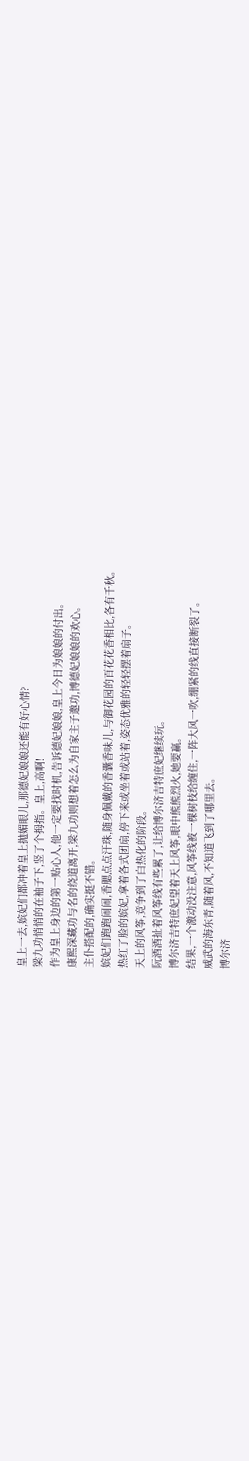皇上一去,嫔妃们都冲着皇上抛媚眼儿,那德妃娘娘还能有好心情?
梁九功悄悄的在袖子下,竖了个拇指。皇上,高啊!
作为皇上身边的第一贴心人,他一定要找时机,告诉德妃娘娘,皇上今日为娘娘的付出。
康熙深藏功与名的绕道离开,梁九功则想着怎么为自家主子邀功,博德妃娘娘的欢心。
主仆搭配的,确实挺不错。
嫔妃们跑跑闹闹,香腮点点汗珠,随身佩戴的香囊香味儿,与御花园的百花花香相比,各有千秋。
热红了脸的嫔妃,拿着各式团扇,停下来或坐着或站着,姿态优雅的轻轻摆着扇子。
天上的风筝,竞争到了白热化的阶段。
阮酒酒扯着风筝线有些累了,让给博尔济吉特庶妃继续玩。
博尔济吉特庶妃望着天上风筝,眼中熊熊烈火,她要赢。
结果,一个激动没注意,风筝线被一棵树枝给缠住,一阵大风一吹,绷紧的线直接断裂了。
威武的海东青,随着风,不知道飞到了哪里去。
博尔济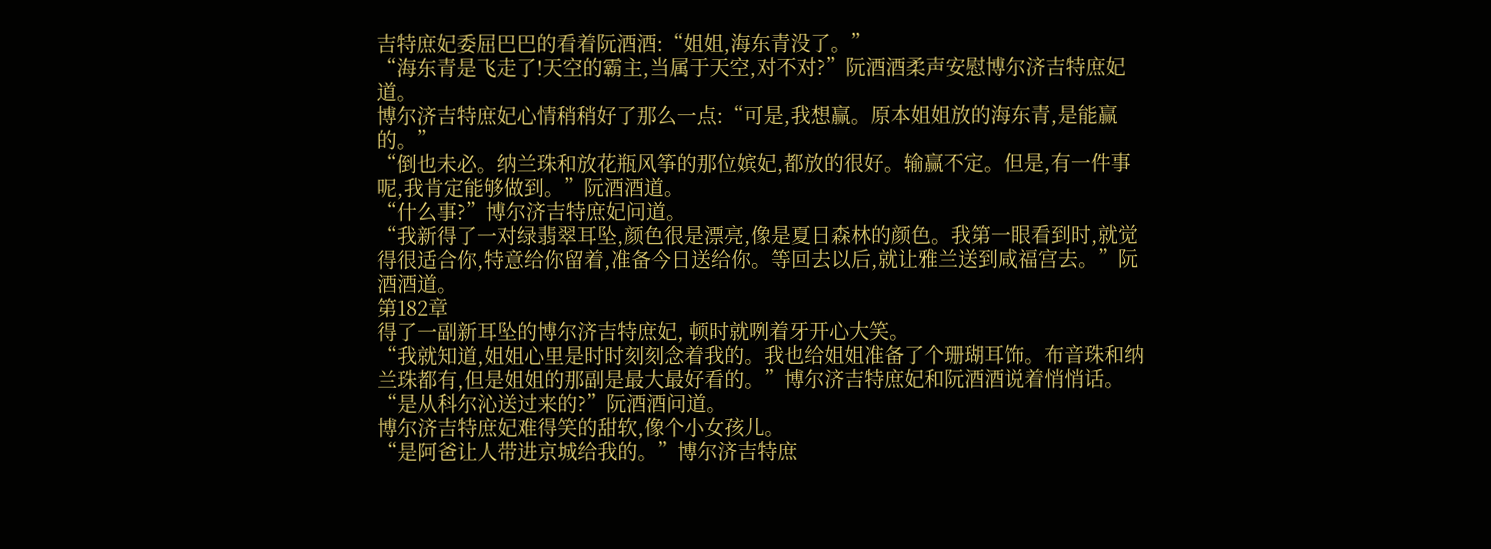吉特庶妃委屈巴巴的看着阮酒酒:“姐姐,海东青没了。”
“海东青是飞走了!天空的霸主,当属于天空,对不对?”阮酒酒柔声安慰博尔济吉特庶妃道。
博尔济吉特庶妃心情稍稍好了那么一点:“可是,我想赢。原本姐姐放的海东青,是能赢的。”
“倒也未必。纳兰珠和放花瓶风筝的那位嫔妃,都放的很好。输赢不定。但是,有一件事呢,我肯定能够做到。”阮酒酒道。
“什么事?”博尔济吉特庶妃问道。
“我新得了一对绿翡翠耳坠,颜色很是漂亮,像是夏日森林的颜色。我第一眼看到时,就觉得很适合你,特意给你留着,准备今日送给你。等回去以后,就让雅兰送到咸福宫去。”阮酒酒道。
第182章
得了一副新耳坠的博尔济吉特庶妃, 顿时就咧着牙开心大笑。
“我就知道,姐姐心里是时时刻刻念着我的。我也给姐姐准备了个珊瑚耳饰。布音珠和纳兰珠都有,但是姐姐的那副是最大最好看的。”博尔济吉特庶妃和阮酒酒说着悄悄话。
“是从科尔沁送过来的?”阮酒酒问道。
博尔济吉特庶妃难得笑的甜软,像个小女孩儿。
“是阿爸让人带进京城给我的。”博尔济吉特庶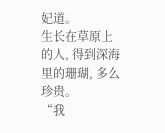妃道。
生长在草原上的人, 得到深海里的珊瑚, 多么珍贵。
“我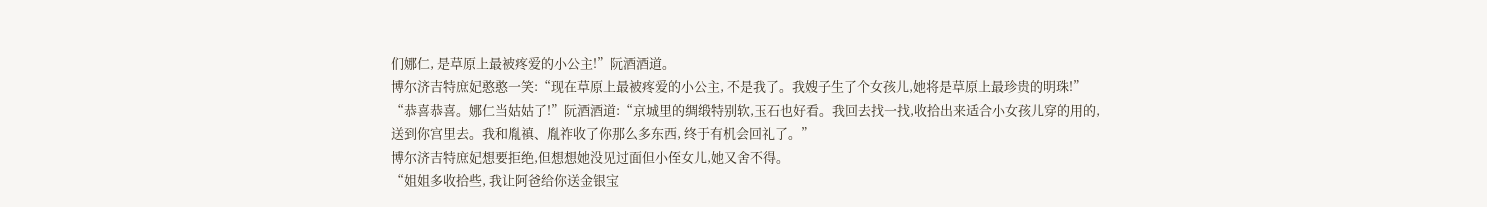们娜仁, 是草原上最被疼爱的小公主!”阮酒酒道。
博尔济吉特庶妃憨憨一笑:“现在草原上最被疼爱的小公主, 不是我了。我嫂子生了个女孩儿,她将是草原上最珍贵的明珠!”
“恭喜恭喜。娜仁当姑姑了!”阮酒酒道:“京城里的绸缎特别软,玉石也好看。我回去找一找,收拾出来适合小女孩儿穿的用的,送到你宫里去。我和胤禛、胤祚收了你那么多东西, 终于有机会回礼了。”
博尔济吉特庶妃想要拒绝,但想想她没见过面但小侄女儿,她又舍不得。
“姐姐多收拾些, 我让阿爸给你送金银宝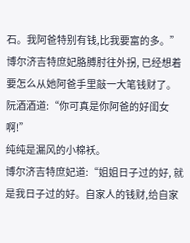石。我阿爸特别有钱,比我要富的多。”博尔济吉特庶妃胳膊肘往外拐, 已经想着要怎么从她阿爸手里敲一大笔钱财了。
阮酒酒道:“你可真是你阿爸的好闺女啊!”
纯纯是漏风的小棉袄。
博尔济吉特庶妃道:“姐姐日子过的好, 就是我日子过的好。自家人的钱财,给自家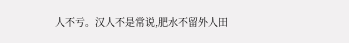人不亏。汉人不是常说,肥水不留外人田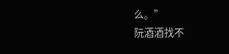么。”
阮酒酒找不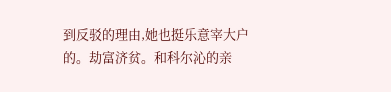到反驳的理由,她也挺乐意宰大户的。劫富济贫。和科尔沁的亲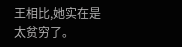王相比,她实在是太贫穷了。